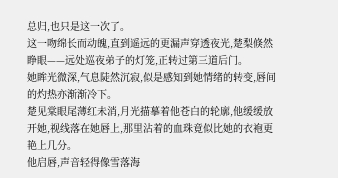总归,也只是这一次了。
这一吻绵长而动魄,直到遥远的更漏声穿透夜光,楚梨倏然睁眼——远处巡夜弟子的灯笼,正转过第三道后门。
她眸光微深,气息陡然沉寂,似是感知到她情绪的转变,唇间的灼热亦渐渐冷下。
楚见棠眼尾薄红未消,月光描摹着他苍白的轮廓,他缓缓放开她,视线落在她唇上,那里沾着的血珠竟似比她的衣袍更艳上几分。
他启唇,声音轻得像雪落海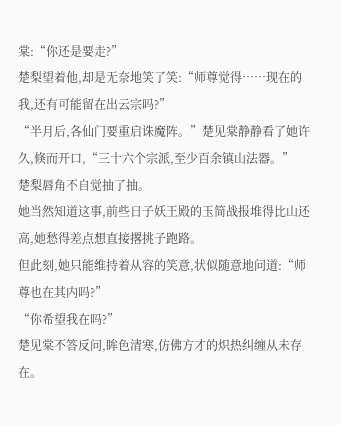棠:“你还是要走?”
楚梨望着他,却是无奈地笑了笑:“师尊觉得……现在的我,还有可能留在出云宗吗?”
“半月后,各仙门要重启诛魔阵。”楚见棠静静看了她许久,倏而开口,“三十六个宗派,至少百余镇山法器。”
楚梨唇角不自觉抽了抽。
她当然知道这事,前些日子妖王殿的玉简战报堆得比山还高,她愁得差点想直接撂挑子跑路。
但此刻,她只能维持着从容的笑意,状似随意地问道:“师尊也在其内吗?”
“你希望我在吗?”
楚见棠不答反问,眸色清寒,仿佛方才的炽热纠缠从未存在。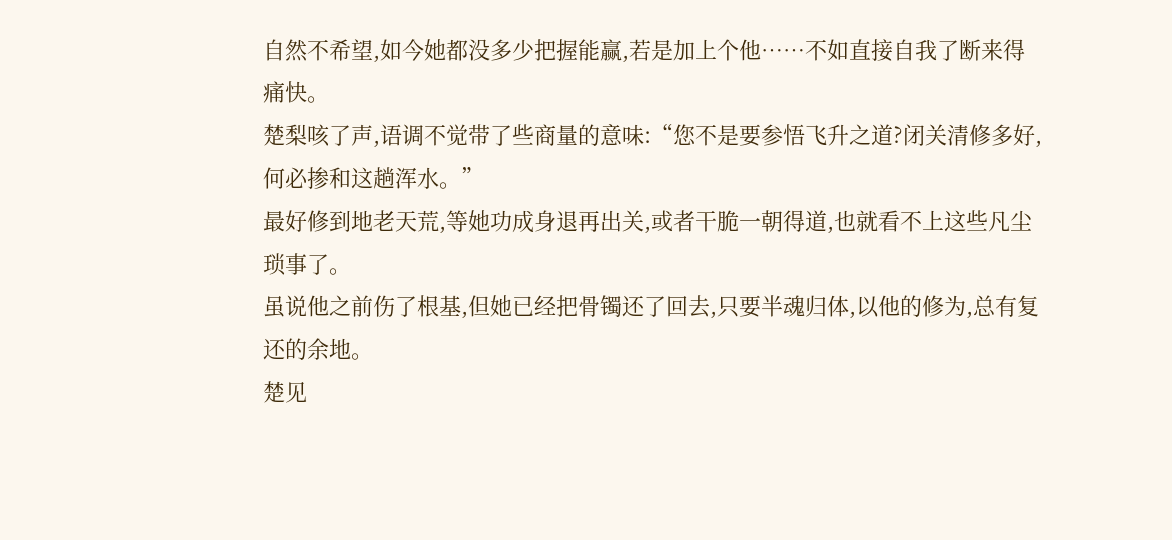自然不希望,如今她都没多少把握能赢,若是加上个他……不如直接自我了断来得痛快。
楚梨咳了声,语调不觉带了些商量的意味:“您不是要参悟飞升之道?闭关清修多好,何必掺和这趟浑水。”
最好修到地老天荒,等她功成身退再出关,或者干脆一朝得道,也就看不上这些凡尘琐事了。
虽说他之前伤了根基,但她已经把骨镯还了回去,只要半魂归体,以他的修为,总有复还的余地。
楚见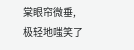棠眼帘微垂,极轻地嗤笑了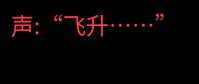声:“飞升……”